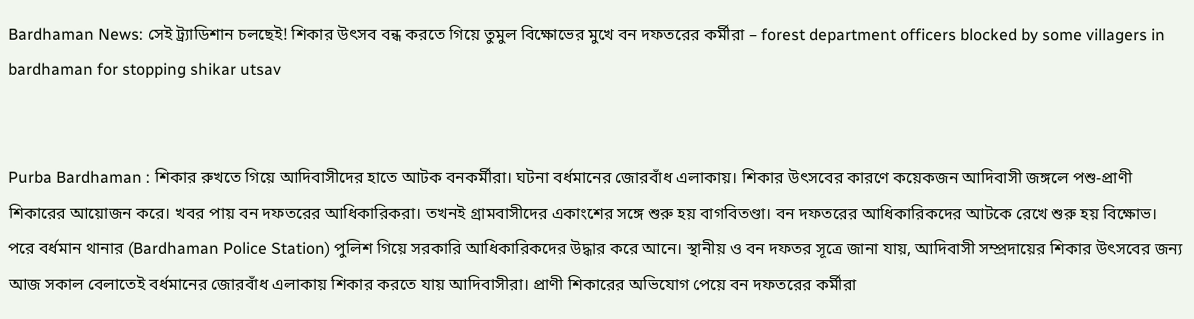Bardhaman News: সেই ট্র্যাডিশান চলছেই! শিকার উৎসব বন্ধ করতে গিয়ে তুমুল বিক্ষোভের মুখে বন দফতরের কর্মীরা – forest department officers blocked by some villagers in bardhaman for stopping shikar utsav


Purba Bardhaman : শিকার রুখতে গিয়ে আদিবাসীদের হাতে আটক বনকর্মীরা। ঘটনা বর্ধমানের জোরবাঁধ এলাকায়। শিকার উৎসবের কারণে কয়েকজন আদিবাসী জঙ্গলে পশু-প্রাণী শিকারের আয়োজন করে। খবর পায় বন দফতরের আধিকারিকরা। তখনই গ্রামবাসীদের একাংশের সঙ্গে শুরু হয় বাগবিতণ্ডা। বন দফতরের আধিকারিকদের আটকে রেখে শুরু হয় বিক্ষোভ। পরে বর্ধমান থানার (Bardhaman Police Station) পুলিশ গিয়ে সরকারি আধিকারিকদের উদ্ধার করে আনে। স্থানীয় ও বন দফতর সূত্রে জানা যায়, আদিবাসী সম্প্রদায়ের শিকার উৎসবের জন্য আজ সকাল বেলাতেই বর্ধমানের জোরবাঁধ এলাকায় শিকার করতে যায় আদিবাসীরা। প্রাণী শিকারের অভিযোগ পেয়ে বন দফতরের কর্মীরা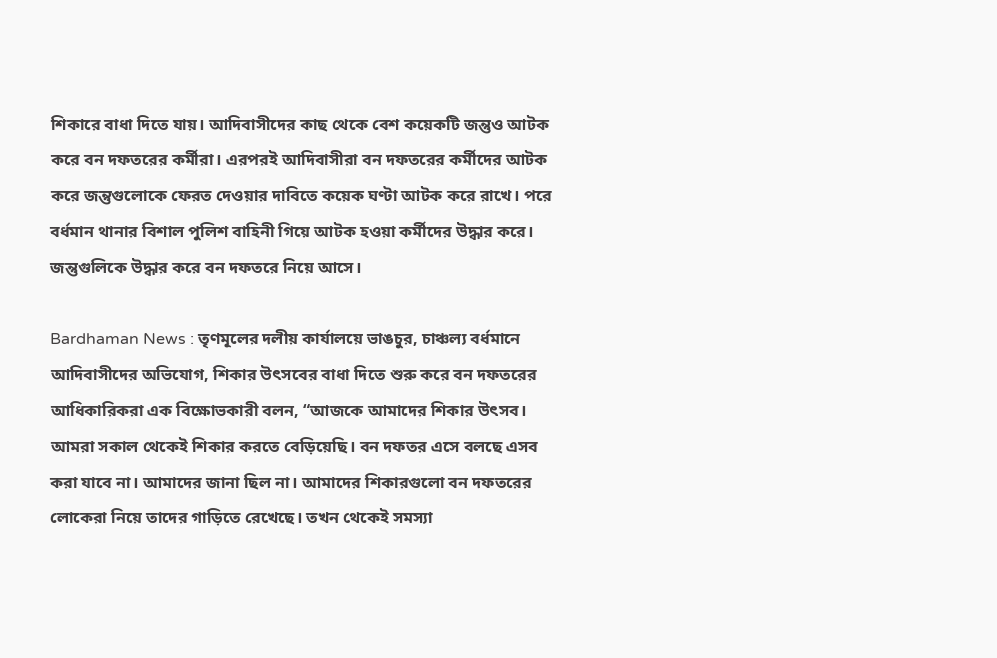শিকারে বাধা দিতে যায়। আদিবাসীদের কাছ থেকে বেশ কয়েকটি জন্তুও আটক করে বন দফতরের কর্মীরা। এরপরই আদিবাসীরা বন দফতরের কর্মীদের আটক করে জন্তুগুলোকে ফেরত দেওয়ার দাবিতে কয়েক ঘণ্টা আটক করে রাখে। পরে বর্ধমান থানার বিশাল পুলিশ বাহিনী গিয়ে আটক হওয়া কর্মীদের উদ্ধার করে। জন্তুগুলিকে উদ্ধার করে বন দফতরে নিয়ে আসে।

Bardhaman News : তৃণমূলের দলীয় কার্যালয়ে ভাঙচুর, চাঞ্চল্য বর্ধমানে
আদিবাসীদের অভিযোগ, শিকার উৎসবের বাধা দিতে শুরু করে বন দফতরের আধিকারিকরা এক বিক্ষোভকারী বলন, “আজকে আমাদের শিকার উৎসব। আমরা সকাল থেকেই শিকার করতে বেড়িয়েছি। বন দফতর এসে বলছে এসব করা যাবে না। আমাদের জানা ছিল না। আমাদের শিকারগুলো বন দফতরের লোকেরা নিয়ে তাদের গাড়িতে রেখেছে। তখন থেকেই সমস্যা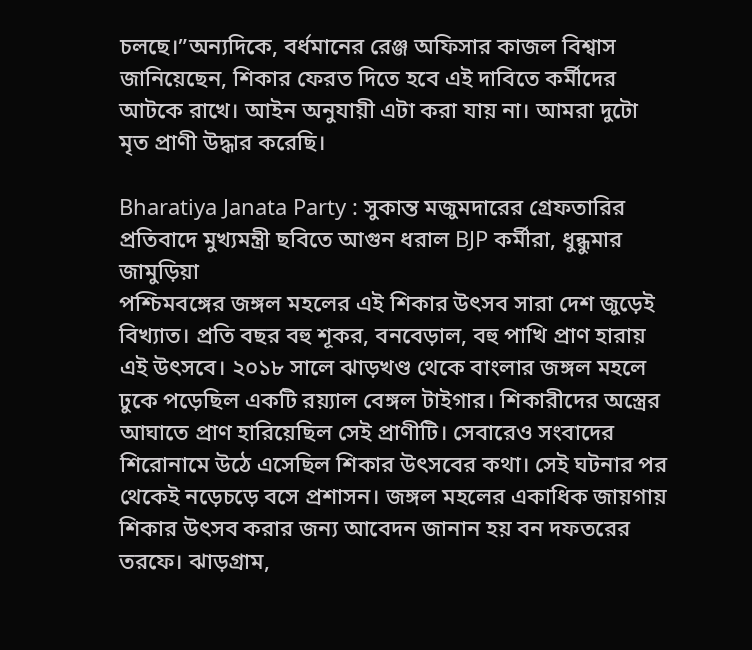চলছে।”অন্যদিকে, বর্ধমানের রেঞ্জ অফিসার কাজল বিশ্বাস জানিয়েছেন, শিকার ফেরত দিতে হবে এই দাবিতে কর্মীদের আটকে রাখে। আইন অনুযায়ী এটা করা যায় না। আমরা দুটো মৃত প্রাণী উদ্ধার করেছি।

Bharatiya Janata Party : সুকান্ত মজুমদারের গ্রেফতারির প্রতিবাদে মুখ্যমন্ত্রী ছবিতে আগুন ধরাল BJP কর্মীরা, ধুন্ধুমার জামুড়িয়া
পশ্চিমবঙ্গের জঙ্গল মহলের এই শিকার উৎসব সারা দেশ জুড়েই বিখ্যাত। প্রতি বছর বহু শূকর, বনবেড়াল, বহু পাখি প্রাণ হারায় এই উৎসবে। ২০১৮ সালে ঝাড়খণ্ড থেকে বাংলার জঙ্গল মহলে ঢুকে পড়েছিল একটি রয়্যাল বেঙ্গল টাইগার। শিকারীদের অস্ত্রের আঘাতে প্রাণ হারিয়েছিল সেই প্রাণীটি। সেবারেও সংবাদের শিরোনামে উঠে এসেছিল শিকার উৎসবের কথা। সেই ঘটনার পর থেকেই নড়েচড়ে বসে প্রশাসন। জঙ্গল মহলের একাধিক জায়গায় শিকার উৎসব করার জন্য আবেদন জানান হয় বন দফতরের তরফে। ঝাড়গ্রাম,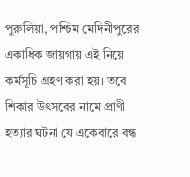পুরুলিয়া, পশ্চিম মেদিনীপুরের একাধিক জায়গায় এই নিয়ে কর্মসূচি গ্রহণ করা হয়। তবে শিকার উৎসবের নামে প্রাণী হত্যার ঘটনা যে একেবারে বন্ধ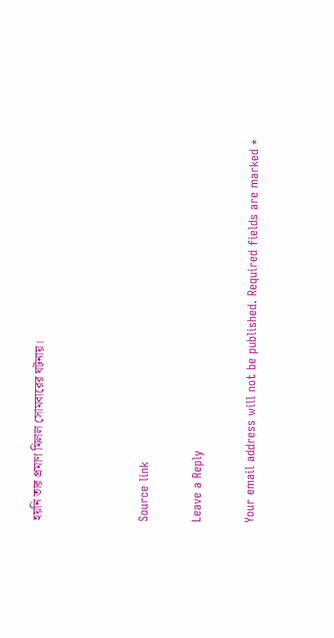হয়নি তার প্রমাণ মিলল সোমবারের ঘটনায়।



Source link

Leave a Reply

Your email address will not be published. Required fields are marked *